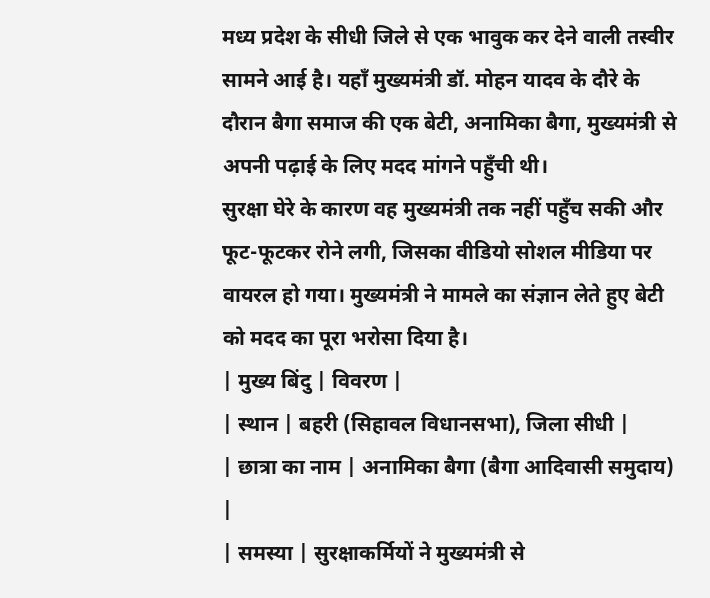मध्य प्रदेश के सीधी जिले से एक भावुक कर देने वाली तस्वीर सामने आई है। यहाँ मुख्यमंत्री डॉ. मोहन यादव के दौरे के दौरान बैगा समाज की एक बेटी, अनामिका बैगा, मुख्यमंत्री से अपनी पढ़ाई के लिए मदद मांगने पहुँची थी।
सुरक्षा घेरे के कारण वह मुख्यमंत्री तक नहीं पहुँच सकी और फूट-फूटकर रोने लगी, जिसका वीडियो सोशल मीडिया पर वायरल हो गया। मुख्यमंत्री ने मामले का संज्ञान लेते हुए बेटी को मदद का पूरा भरोसा दिया है।
| मुख्य बिंदु | विवरण |
| स्थान | बहरी (सिहावल विधानसभा), जिला सीधी |
| छात्रा का नाम | अनामिका बैगा (बैगा आदिवासी समुदाय) |
| समस्या | सुरक्षाकर्मियों ने मुख्यमंत्री से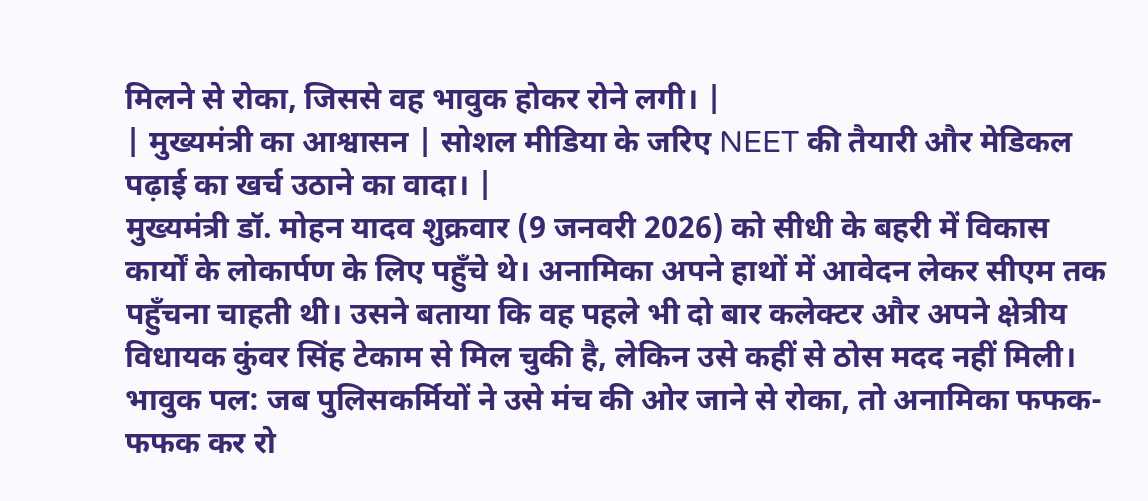मिलने से रोका, जिससे वह भावुक होकर रोने लगी। |
| मुख्यमंत्री का आश्वासन | सोशल मीडिया के जरिए NEET की तैयारी और मेडिकल पढ़ाई का खर्च उठाने का वादा। |
मुख्यमंत्री डॉ. मोहन यादव शुक्रवार (9 जनवरी 2026) को सीधी के बहरी में विकास कार्यों के लोकार्पण के लिए पहुँचे थे। अनामिका अपने हाथों में आवेदन लेकर सीएम तक पहुँचना चाहती थी। उसने बताया कि वह पहले भी दो बार कलेक्टर और अपने क्षेत्रीय विधायक कुंवर सिंह टेकाम से मिल चुकी है, लेकिन उसे कहीं से ठोस मदद नहीं मिली।
भावुक पल: जब पुलिसकर्मियों ने उसे मंच की ओर जाने से रोका, तो अनामिका फफक-फफक कर रो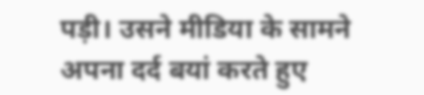पड़ी। उसने मीडिया के सामने अपना दर्द बयां करते हुए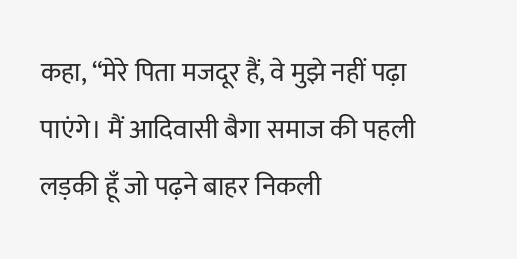कहा, “मेरे पिता मजदूर हैं, वे मुझे नहीं पढ़ा पाएंगे। मैं आदिवासी बैगा समाज की पहली लड़की हूँ जो पढ़ने बाहर निकली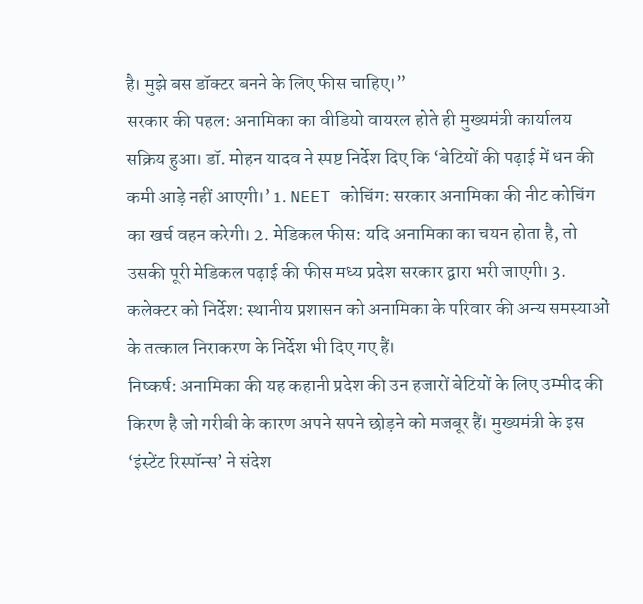है। मुझे बस डॉक्टर बनने के लिए फीस चाहिए।”
सरकार की पहल: अनामिका का वीडियो वायरल होते ही मुख्यमंत्री कार्यालय सक्रिय हुआ। डॉ. मोहन यादव ने स्पष्ट निर्देश दिए कि ‘बेटियों की पढ़ाई में धन की कमी आड़े नहीं आएगी।’ 1. NEET कोचिंग: सरकार अनामिका की नीट कोचिंग का खर्च वहन करेगी। 2. मेडिकल फीस: यदि अनामिका का चयन होता है, तो उसकी पूरी मेडिकल पढ़ाई की फीस मध्य प्रदेश सरकार द्वारा भरी जाएगी। 3. कलेक्टर को निर्देश: स्थानीय प्रशासन को अनामिका के परिवार की अन्य समस्याओं के तत्काल निराकरण के निर्देश भी दिए गए हैं।
निष्कर्ष: अनामिका की यह कहानी प्रदेश की उन हजारों बेटियों के लिए उम्मीद की किरण है जो गरीबी के कारण अपने सपने छोड़ने को मजबूर हैं। मुख्यमंत्री के इस ‘इंस्टेंट रिस्पॉन्स’ ने संदेश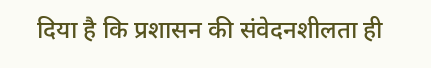दिया है कि प्रशासन की संवेदनशीलता ही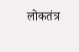लोकतंत्र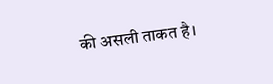की असली ताकत है।